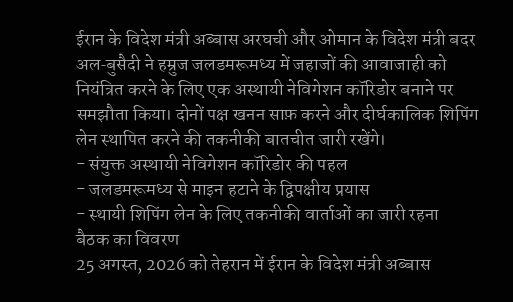ईरान के विदेश मंत्री अब्बास अरघची और ओमान के विदेश मंत्री बदर अल‑बुसैदी ने हम्रुज जलडमरूमध्य में जहाजों की आवाजाही को नियंत्रित करने के लिए एक अस्थायी नेविगेशन कॉरिडोर बनाने पर समझौता किया। दोनों पक्ष खनन साफ़ करने और दीर्घकालिक शिपिंग लेन स्थापित करने की तकनीकी बातचीत जारी रखेंगे।
- संयुक्त अस्थायी नेविगेशन कॉरिडोर की पहल
- जलडमरूमध्य से माइन हटाने के द्विपक्षीय प्रयास
- स्थायी शिपिंग लेन के लिए तकनीकी वार्ताओं का जारी रहना
बैठक का विवरण
25 अगस्त, 2026 को तेहरान में ईरान के विदेश मंत्री अब्बास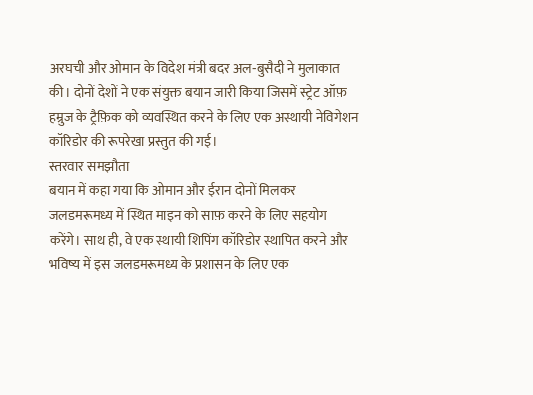अरघची और ओमान के विदेश मंत्री बदर अल‑बुसैदी ने मुलाकात की। दोनों देशों ने एक संयुक्त बयान जारी किया जिसमें स्ट्रेट ऑफ़ हम्रुज के ट्रैफ़िक को व्यवस्थित करने के लिए एक अस्थायी नेविगेशन कॉरिडोर की रूपरेखा प्रस्तुत की गई।
स्तरवार समझौता
बयान में कहा गया कि ओमान और ईरान दोनों मिलकर जलडमरूमध्य में स्थित माइन को साफ़ करने के लिए सहयोग करेंगे। साथ ही, वे एक स्थायी शिपिंग कॉरिडोर स्थापित करने और भविष्य में इस जलडमरूमध्य के प्रशासन के लिए एक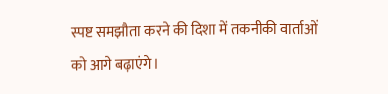स्पष्ट समझौता करने की दिशा में तकनीकी वार्ताओं को आगे बढ़ाएंगे।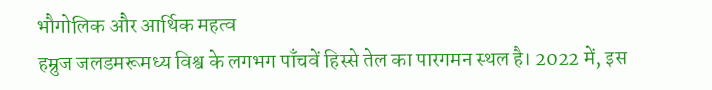भौगोलिक और आर्थिक महत्व
हम्रुज जलडमरूमध्य विश्व के लगभग पाँचवें हिस्से तेल का पारगमन स्थल है। 2022 में, इस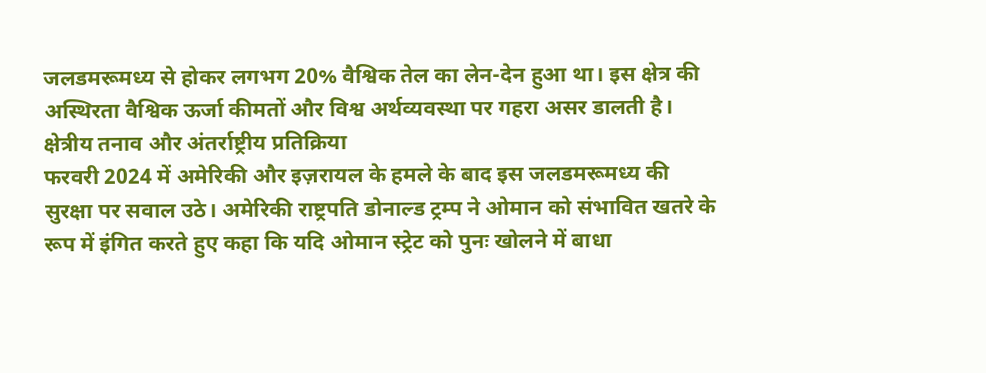जलडमरूमध्य से होकर लगभग 20% वैश्विक तेल का लेन-देन हुआ था। इस क्षेत्र की अस्थिरता वैश्विक ऊर्जा कीमतों और विश्व अर्थव्यवस्था पर गहरा असर डालती है।
क्षेत्रीय तनाव और अंतर्राष्ट्रीय प्रतिक्रिया
फरवरी 2024 में अमेरिकी और इज़रायल के हमले के बाद इस जलडमरूमध्य की सुरक्षा पर सवाल उठे। अमेरिकी राष्ट्रपति डोनाल्ड ट्रम्प ने ओमान को संभावित खतरे के रूप में इंगित करते हुए कहा कि यदि ओमान स्ट्रेट को पुनः खोलने में बाधा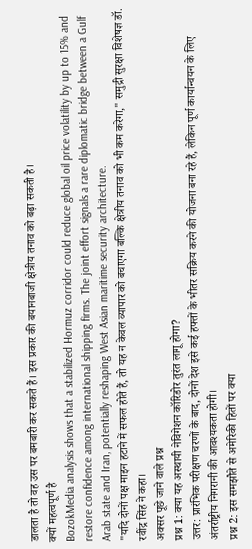डालता है तो वह उस पर बमबारी कर सकते हैं। इस प्रकार की बयानबाजी क्षेत्रीय तनाव को बढ़ा सकती है।
क्यों महत्वपूर्ण है
BozokMedia analysis shows that a stabilized Hormuz corridor could reduce global oil price volatility by up to 15% and restore confidence among international shipping firms. The joint effort signals a rare diplomatic bridge between a Gulf Arab state and Iran, potentially reshaping West Asian maritime security architecture.
"यदि दोनों पक्ष माइन हटाने में सफल होते हैं, तो यह न केवल व्यापार को बचाएगा बल्कि क्षेत्रीय तनाव को भी कम करेगा," समुद्री सुरक्षा विशेषज्ञ डॉ. रवींद्र सिंह ने कहा।
अक्सर पूछे जाने वाले प्रश्न
प्रश्न 1: क्या यह अस्थायी नेविगेशन कॉरिडोर तुरंत लागू होगा?
उत्तर: प्रारंभिक परीक्षण चरणों के बाद, दोनों देश इसे कई हफ्तों के भीतर सक्रिय करने की योजना बना रहे हैं, लेकिन पूर्ण कार्यान्वयन के लिए अंतर्राष्ट्रीय निगरानी की आवश्यकता होगी।
प्रश्न 2: इस समझौते से अमेरिकी हितों पर क्या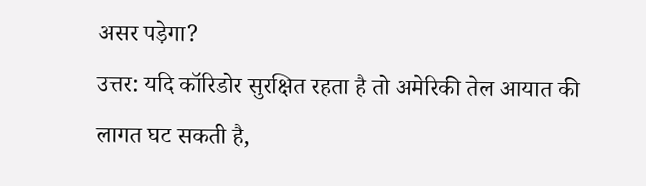असर पड़ेगा?
उत्तर: यदि कॉरिडोर सुरक्षित रहता है तो अमेरिकी तेल आयात की लागत घट सकती है,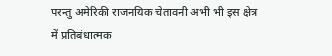परन्तु अमेरिकी राजनयिक चेतावनी अभी भी इस क्षेत्र में प्रतिबंधात्मक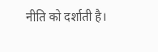नीति को दर्शाती है।